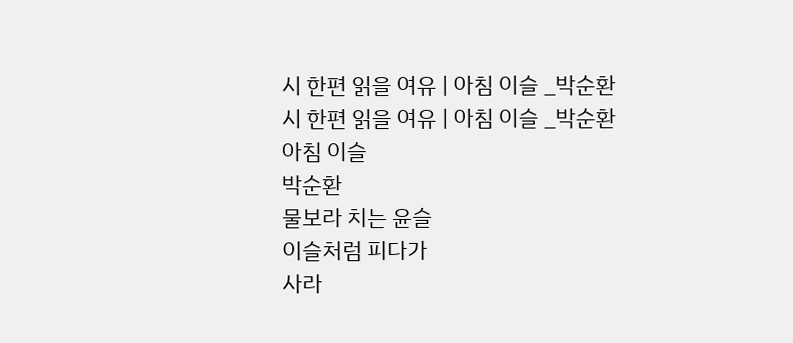시 한편 읽을 여유 | 아침 이슬 _박순환
시 한편 읽을 여유 | 아침 이슬 _박순환
아침 이슬
박순환
물보라 치는 윤슬
이슬처럼 피다가
사라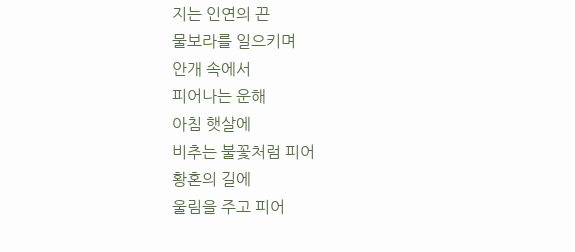지는 인연의 끈
물보라를 일으키며
안개 속에서
피어나는 운해
아침 햇살에
비추는 불꽃처럼 피어
황혼의 길에
울림을 주고 피어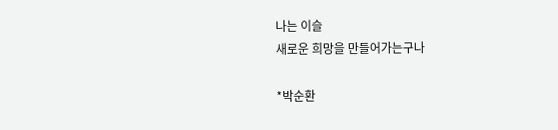나는 이슬
새로운 희망을 만들어가는구나

*박순환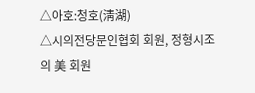△아호:청호(淸湖)
△시의전당문인협회 회원, 정형시조의 美 회원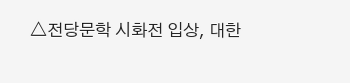△전당문학 시화전 입상, 대한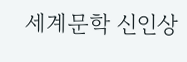세계문학 신인상